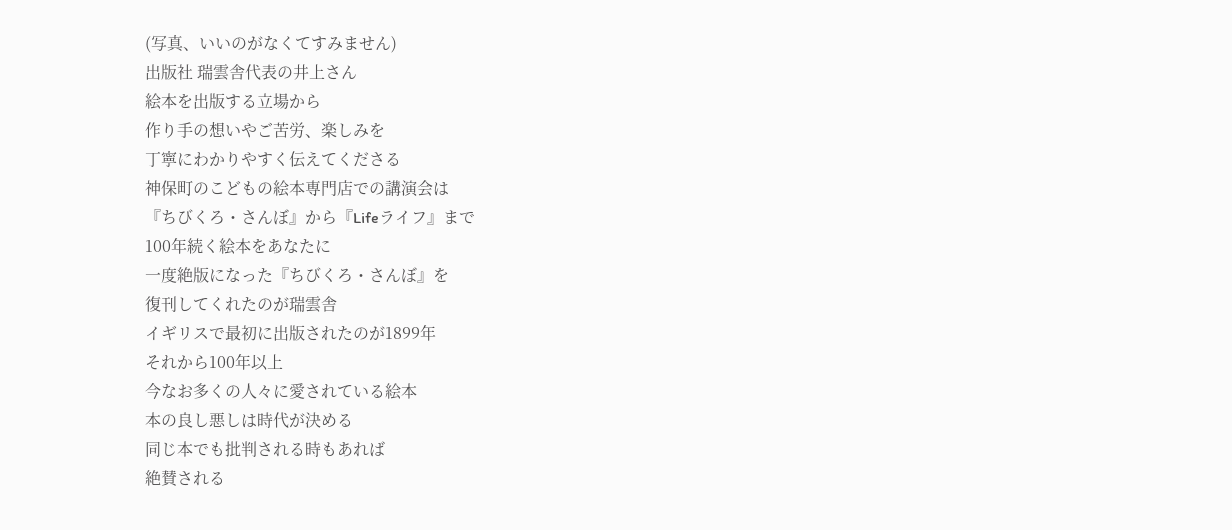(写真、いいのがなくてすみません)
出版社 瑞雲舎代表の井上さん
絵本を出版する立場から
作り手の想いやご苦労、楽しみを
丁寧にわかりやすく伝えてくださる
神保町のこどもの絵本専門店での講演会は
『ちびくろ・さんぼ』から『Lifeライフ』まで
100年続く絵本をあなたに
一度絶版になった『ちびくろ・さんぼ』を
復刊してくれたのが瑞雲舎
イギリスで最初に出版されたのが1899年
それから100年以上
今なお多くの人々に愛されている絵本
本の良し悪しは時代が決める
同じ本でも批判される時もあれば
絶賛される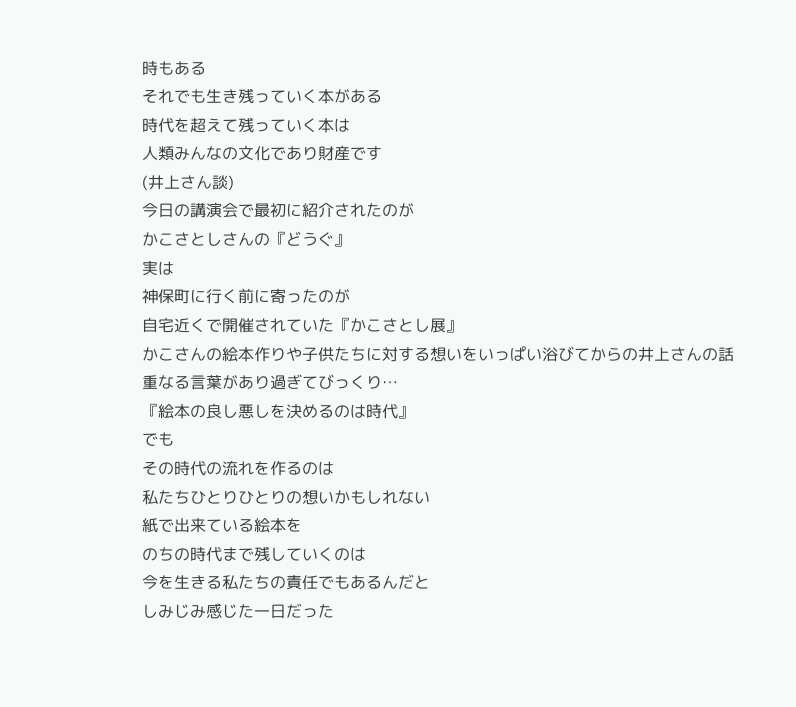時もある
それでも生き残っていく本がある
時代を超えて残っていく本は
人類みんなの文化であり財産です
(井上さん談)
今日の講演会で最初に紹介されたのが
かこさとしさんの『どうぐ』
実は
神保町に行く前に寄ったのが
自宅近くで開催されていた『かこさとし展』
かこさんの絵本作りや子供たちに対する想いをいっぱい浴びてからの井上さんの話
重なる言葉があり過ぎてびっくり…
『絵本の良し悪しを決めるのは時代』
でも
その時代の流れを作るのは
私たちひとりひとりの想いかもしれない
紙で出来ている絵本を
のちの時代まで残していくのは
今を生きる私たちの責任でもあるんだと
しみじみ感じた一日だった